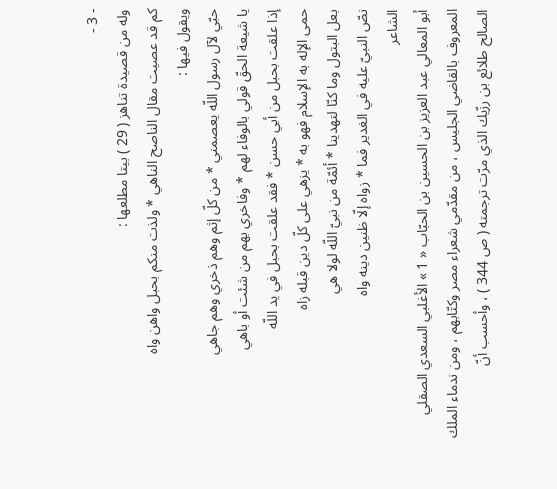- 3 -
وله من قصيدة تناهز ( 29 ) بيتا مطلعها :
كم قد عصيت مقال الناصح الناهي * ولذت منكم بحبل واهن واه
ويقول فيها :
حبّي لآل رسول اللّه يعصمني * من كلّ إثم وهم ذخري وهم جاهي
يا شيعة الحقّ قولي بالوفاء لهم * وفاخري بهم من شئت أو باهي
إذا علقت بحبل من أبي حسن * فقد علقت بحبل في يد اللّه
حمى الإله به الإسلام فهو به * يزهي على كلّ دين قبله زاه
بعل البتول وما كنّا لتهدينا * أئمّة من نبيّ اللّه لولا هي
نصّ النبيّ عليه في الغدير فما * زواه إلّا ظنين دينه واه
الشاعر
أبو المعالي عبد العزيز بن الحسين بن الحبّاب « 1 » الأغلبي السعدي الصقلي المعروف بالقاضي الجليس ، من مقدّمي شعراء مصر وكتّابهم ، ومن ندماء الملك الصالح طلائع بن رزّيك الذي مرّت ترجمته ( ص 344 ) ، وأحسب أنّ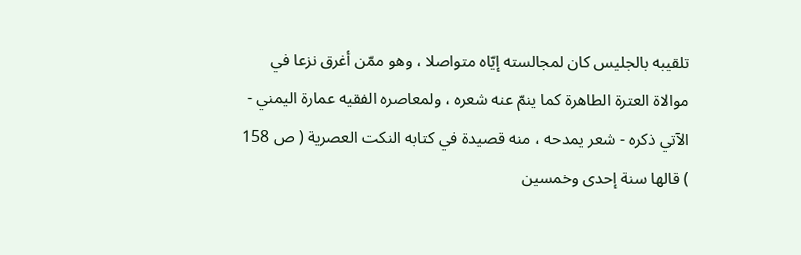تلقيبه بالجليس كان لمجالسته إيّاه متواصلا ، وهو ممّن أغرق نزعا في موالاة العترة الطاهرة كما ينمّ عنه شعره ، ولمعاصره الفقيه عمارة اليمني - الآتي ذكره - شعر يمدحه ، منه قصيدة في كتابه النكت العصرية ( ص 158 ) قالها سنة إحدى وخمسين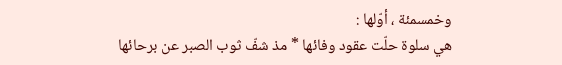وخمسمئة ، أوّلها :
هي سلوة حلّت عقود وفائها * مذ شفّ ثوب الصبر عن برحائها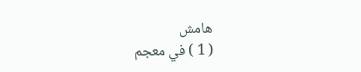هامش
( 1 ) في معجم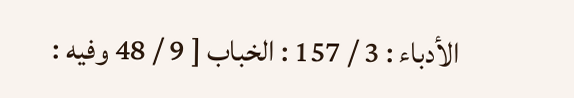الأدباء : 3 / 157 : الخباب [ 9 / 48 وفيه :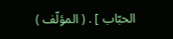الحبّاب ] . ( المؤلّف )